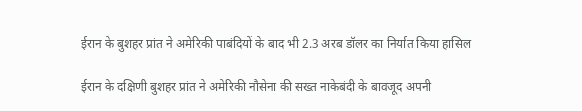ईरान के बुशहर प्रांत ने अमेरिकी पाबंदियों के बाद भी 2.3 अरब डॉलर का निर्यात किया हासिल

ईरान के दक्षिणी बुशहर प्रांत ने अमेरिकी नौसेना की सख्त नाकेबंदी के बावजूद अपनी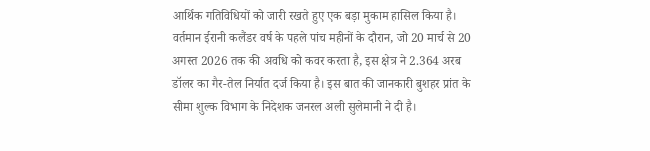आर्थिक गतिविधियों को जारी रखते हुए एक बड़ा मुकाम हासिल किया है। वर्तमान ईरानी कलैंडर वर्ष के पहले पांच महीनों के दौरान, जो 20 मार्च से 20 अगस्त 2026 तक की अवधि को कवर करता है, इस क्षेत्र ने 2.364 अरब डॉलर का गैर-तेल निर्यात दर्ज किया है। इस बात की जानकारी बुशहर प्रांत के सीमा शुल्क विभाग के निदेशक जनरल अली सुलेमानी ने दी है।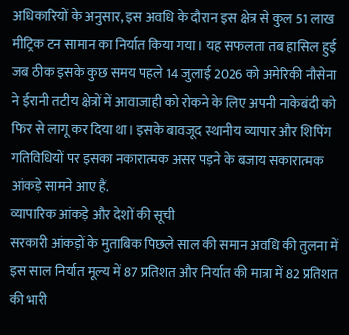अधिकारियों के अनुसार, इस अवधि के दौरान इस क्षेत्र से कुल 51 लाख मीट्रिक टन सामान का निर्यात किया गया। यह सफलता तब हासिल हुई जब ठीक इसके कुछ समय पहले 14 जुलाई 2026 को अमेरिकी नौसेना ने ईरानी तटीय क्षेत्रों में आवाजाही को रोकने के लिए अपनी नाकेबंदी को फिर से लागू कर दिया था। इसके बावजूद स्थानीय व्यापार और शिपिंग गतिविधियों पर इसका नकारात्मक असर पड़ने के बजाय सकारात्मक आंकड़े सामने आए हैं.
व्यापारिक आंकड़े और देशों की सूची
सरकारी आंकड़ों के मुताबिक पिछले साल की समान अवधि की तुलना में इस साल निर्यात मूल्य में 87 प्रतिशत और निर्यात की मात्रा में 82 प्रतिशत की भारी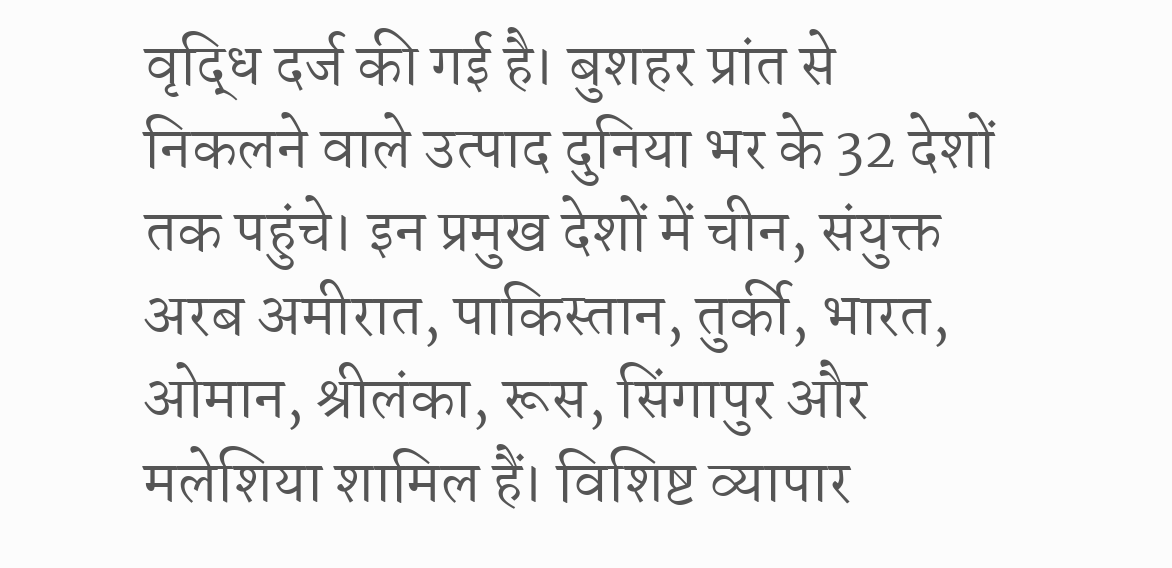वृद्धि दर्ज की गई है। बुशहर प्रांत से निकलने वाले उत्पाद दुनिया भर के 32 देशों तक पहुंचे। इन प्रमुख देशों में चीन, संयुक्त अरब अमीरात, पाकिस्तान, तुर्की, भारत, ओमान, श्रीलंका, रूस, सिंगापुर और मलेशिया शामिल हैं। विशिष्ट व्यापार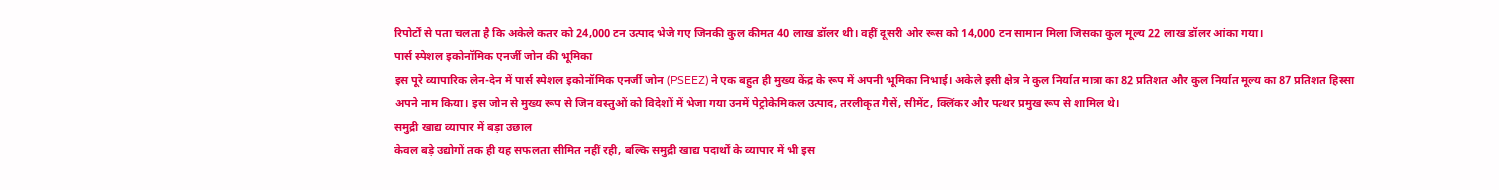रिपोर्टों से पता चलता है कि अकेले कतर को 24,000 टन उत्पाद भेजे गए जिनकी कुल कीमत 40 लाख डॉलर थी। वहीं दूसरी ओर रूस को 14,000 टन सामान मिला जिसका कुल मूल्य 22 लाख डॉलर आंका गया।
पार्स स्पेशल इकोनॉमिक एनर्जी जोन की भूमिका
इस पूरे व्यापारिक लेन-देन में पार्स स्पेशल इकोनॉमिक एनर्जी जोन (PSEEZ) ने एक बहुत ही मुख्य केंद्र के रूप में अपनी भूमिका निभाई। अकेले इसी क्षेत्र ने कुल निर्यात मात्रा का 82 प्रतिशत और कुल निर्यात मूल्य का 87 प्रतिशत हिस्सा अपने नाम किया। इस जोन से मुख्य रूप से जिन वस्तुओं को विदेशों में भेजा गया उनमें पेट्रोकेमिकल उत्पाद, तरलीकृत गैसें, सीमेंट, क्लिंकर और पत्थर प्रमुख रूप से शामिल थे।
समुद्री खाद्य व्यापार में बड़ा उछाल
केवल बड़े उद्योगों तक ही यह सफलता सीमित नहीं रही, बल्कि समुद्री खाद्य पदार्थों के व्यापार में भी इस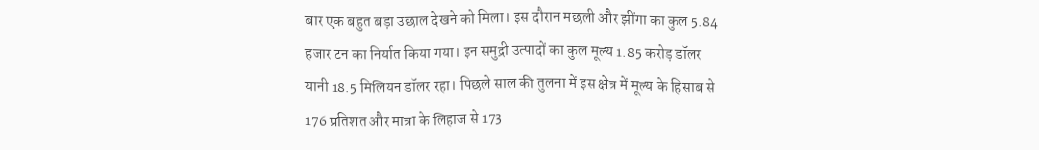बार एक बहुत बड़ा उछाल देखने को मिला। इस दौरान मछली और झींगा का कुल 5.84 हजार टन का निर्यात किया गया। इन समुद्री उत्पादों का कुल मूल्य 1.85 करोड़ डॉलर यानी 18.5 मिलियन डॉलर रहा। पिछले साल की तुलना में इस क्षेत्र में मूल्य के हिसाब से 176 प्रतिशत और मात्रा के लिहाज से 173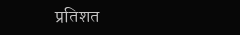प्रतिशत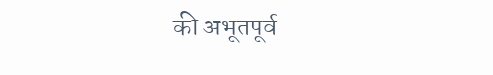की अभूतपूर्व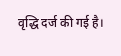वृद्धि दर्ज की गई है।